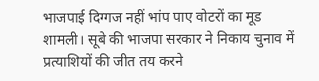भाजपाई दिग्गज नहीं भांप पाए वोटरों का मूड
शामली। सूबे की भाजपा सरकार ने निकाय चुनाव में प्रत्याशियों की जीत तय करने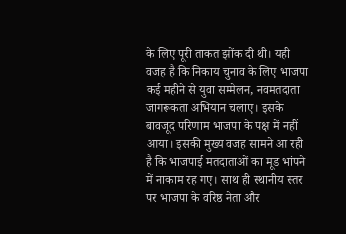के लिए पूरी ताकत झोंक दी थी। यही वजह है कि निकाय चुनाव के लिए भाजपा कई महीने से युवा सम्मेलन, नवमतदाता जागरूकता अभियान चलाए। इसके बावजूद परिणाम भाजपा के पक्ष में नहीं आया। इसकी मुख्य वजह सामने आ रही है कि भाजपाई मतदाताओं का मूड भांपने में नाकाम रह गए। साथ ही स्थानीय स्तर पर भाजपा के वरिष्ठ नेता और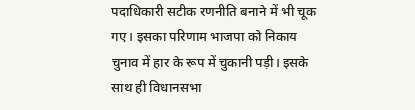पदाधिकारी सटीक रणनीति बनाने में भी चूक गए। इसका परिणाम भाजपा को निकाय चुनाव में हार के रूप में चुकानी पड़ी। इसके साथ ही विधानसभा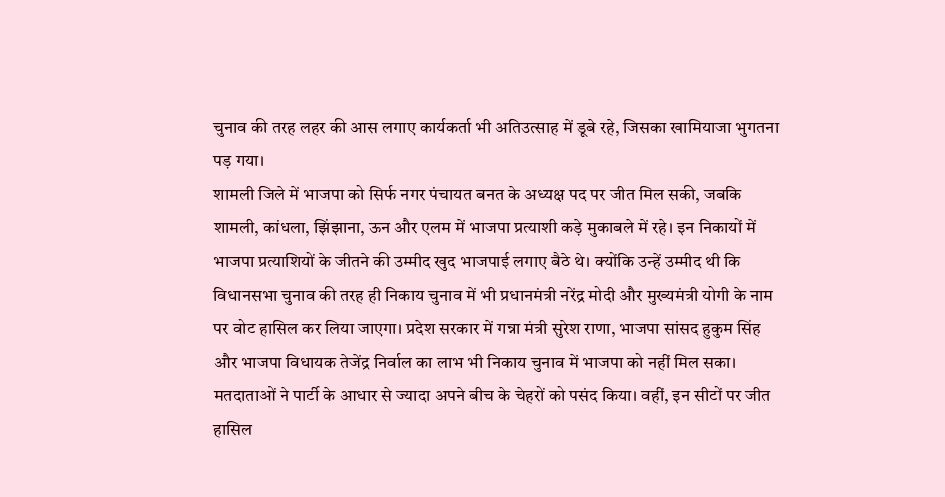चुनाव की तरह लहर की आस लगाए कार्यकर्ता भी अतिउत्साह में डूबे रहे, जिसका खामियाजा भुगतना पड़ गया।
शामली जिले में भाजपा को सिर्फ नगर पंचायत बनत के अध्यक्ष पद पर जीत मिल सकी, जबकि शामली, कांधला, झिंझाना, ऊन और एलम में भाजपा प्रत्याशी कड़े मुकाबले में रहे। इन निकायों में भाजपा प्रत्याशियों के जीतने की उम्मीद खुद भाजपाई लगाए बैठे थे। क्योंकि उन्हें उम्मीद थी कि विधानसभा चुनाव की तरह ही निकाय चुनाव में भी प्रधानमंत्री नरेंद्र मोदी और मुख्यमंत्री योगी के नाम पर वोट हासिल कर लिया जाएगा। प्रदेश सरकार में गन्ना मंत्री सुरेश राणा, भाजपा सांसद हुकुम सिंह और भाजपा विधायक तेजेंद्र निर्वाल का लाभ भी निकाय चुनाव में भाजपा को नहीं मिल सका। मतदाताओं ने पार्टी के आधार से ज्यादा अपने बीच के चेहरों को पसंद किया। वहीं, इन सीटों पर जीत हासिल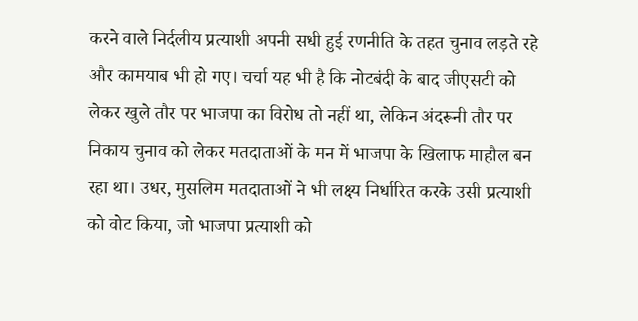करने वाले निर्दलीय प्रत्याशी अपनी सधी हुई रणनीति के तहत चुनाव लड़ते रहे और कामयाब भी हो गए। चर्चा यह भी है कि नोटबंदी के बाद जीएसटी को लेकर खुले तौर पर भाजपा का विरोध तो नहीं था, लेकिन अंदरूनी तौर पर निकाय चुनाव को लेकर मतदाताओं के मन में भाजपा के खिलाफ माहौल बन रहा था। उधर, मुसलिम मतदाताओं ने भी लक्ष्य निर्धारित करके उसी प्रत्याशी को वोट किया, जो भाजपा प्रत्याशी को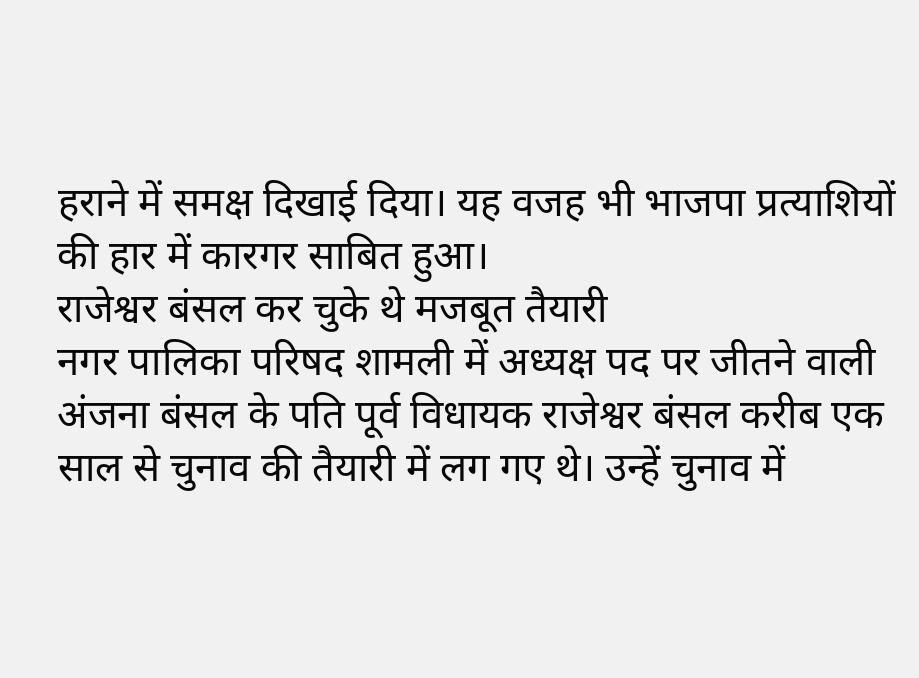हराने में समक्ष दिखाई दिया। यह वजह भी भाजपा प्रत्याशियों की हार में कारगर साबित हुआ।
राजेश्वर बंसल कर चुके थे मजबूत तैयारी
नगर पालिका परिषद शामली में अध्यक्ष पद पर जीतने वाली अंजना बंसल के पति पूर्व विधायक राजेश्वर बंसल करीब एक साल से चुनाव की तैयारी में लग गए थे। उन्हें चुनाव में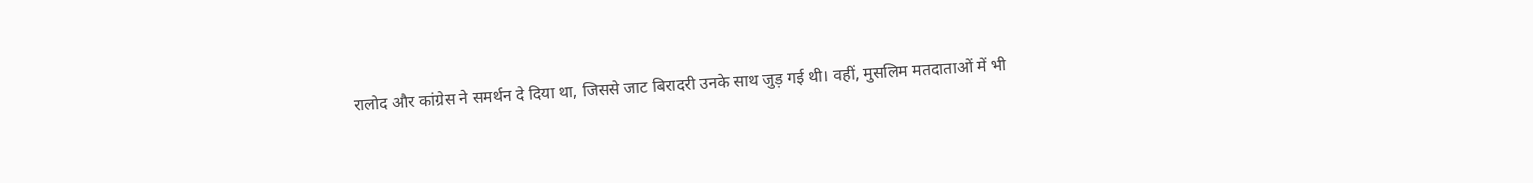रालोद और कांग्रेस ने समर्थन दे दिया था, जिससे जाट बिरादरी उनके साथ जुड़ गई थी। वहीं, मुसलिम मतदाताओं में भी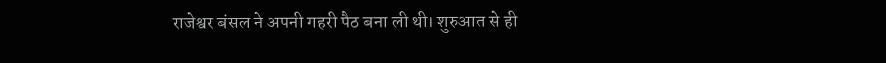राजेश्वर बंसल ने अपनी गहरी पैठ बना ली थी। शुरुआत से ही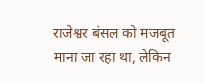राजेश्वर बंसल को मजबूत माना जा रहा था, लेकिन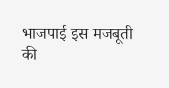भाजपाई इस मजबूती की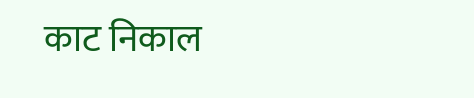काट निकाल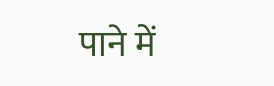पाने में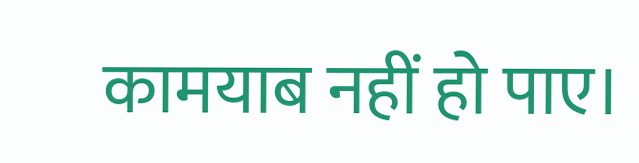कामयाब नहीं हो पाए।